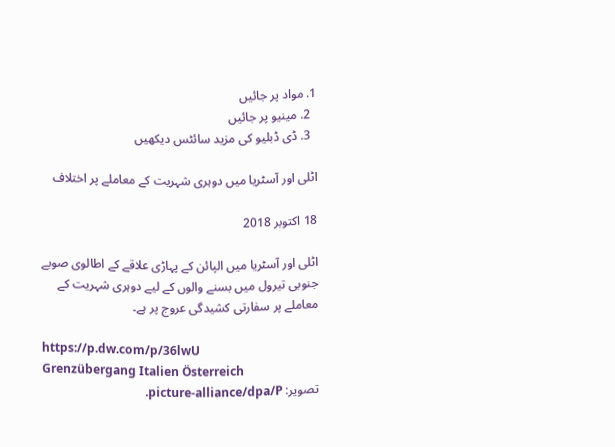1. مواد پر جائیں
  2. مینیو پر جائیں
  3. ڈی ڈبلیو کی مزید سائٹس دیکھیں

اٹلی اور آسٹریا میں دوہری شہریت کے معاملے پر اختلاف

18 اکتوبر 2018

اٹلی اور آسٹریا میں الپائن کے پہاڑی علاقے کے اطالوی صوبے جنوبی تیرول میں بسنے والوں کے لیے دوہری شہریت کے معاملے پر سفارتی کشیدگی عروج پر ہے۔

https://p.dw.com/p/36lwU
Grenzübergang Italien Österreich
تصویر: picture-alliance/dpa/P.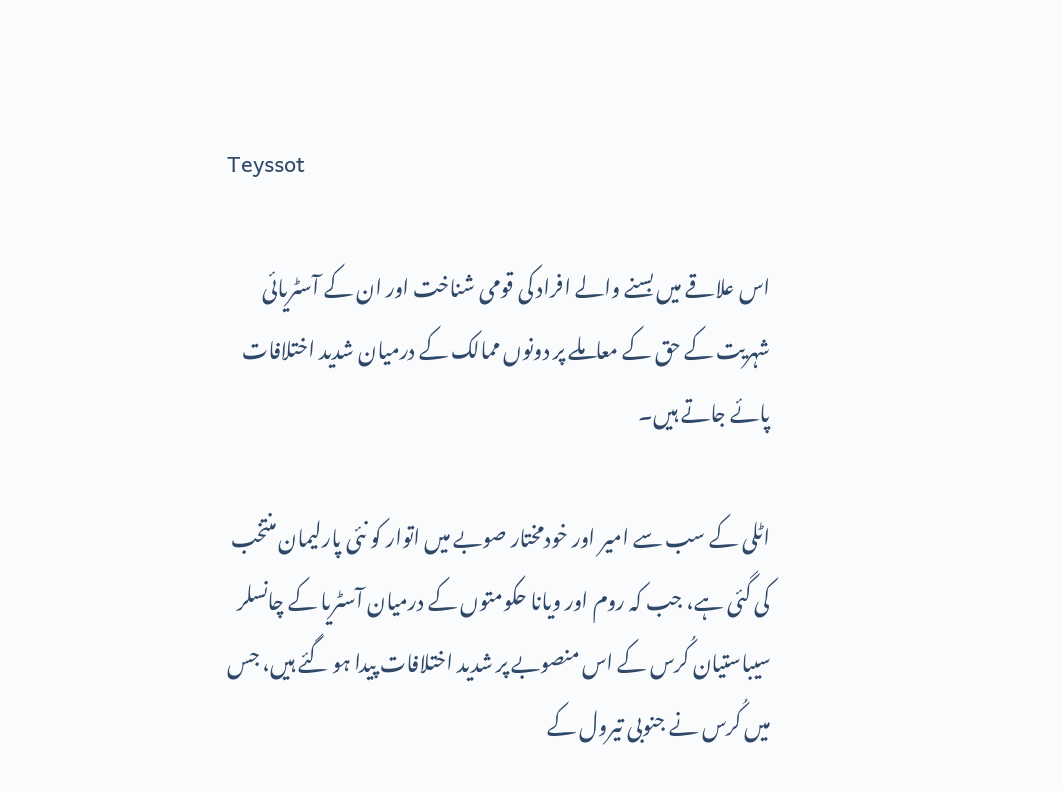Teyssot

اس علاقے میں بسنے والے افراد کی قومی شناخت اور ان کے آسٹریائی شہریت کے حق کے معاملے پر دونوں ممالک کے درمیان شدید اختلافات پائے جاتے ہیں۔

اٹلی کے سب سے امیر اور خودمختار صوبے میں اتوار کو نئی پارلیمان منتخب کی گئی ہے، جب کہ روم اور ویانا حکومتوں کے درمیان آسٹریا کے چانسلر سیباستیان کُرس کے اس منصوبے پر شدید اختلافات پیدا ہو گئے ہیں، جس میں کُرس نے جنوبی تیرول کے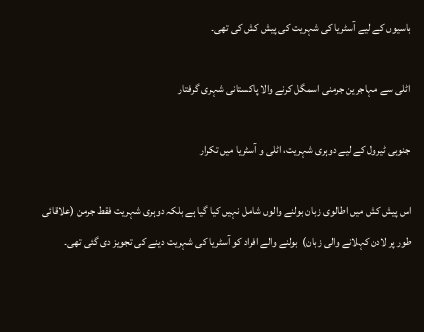باسیوں کے لیے آسٹریا کی شہریت کی پیش کش کی تھی۔

اٹلی سے مہاجرین جرمنی اسمگل کرنے والا پاکستانی شہری گرفتار

جنوبی ٹیرول کے لیے دوہری شہریت، اٹلی و آسٹریا میں تکرار

اس پیش کش میں اطالوی زبان بولنے والوں شامل نہیں کیا گیا ہے بلکہ دوہری شہریت فقط جرمن (علاقائی طور پر لادن کہلانے والی زبان)  بولنے والے افراد کو آسٹریا کی شہریت دینے کی تجویز دی گئی تھی۔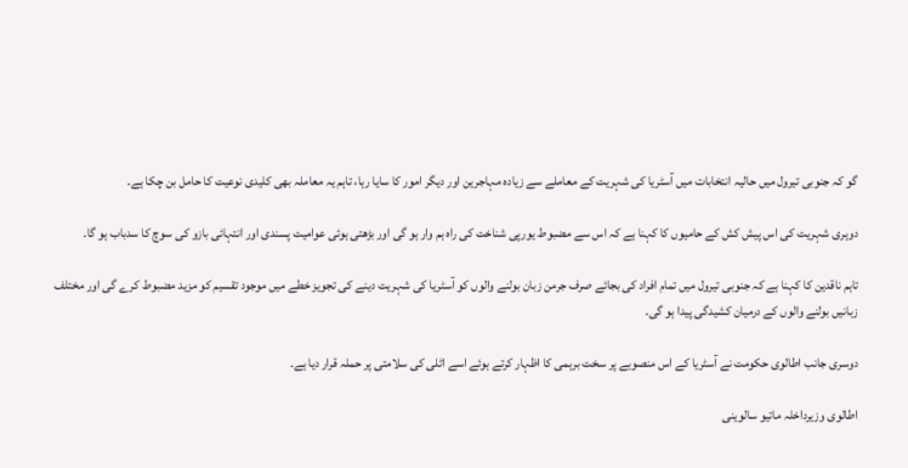گو کہ جنوبی تیرول میں حالیہ انتخابات میں آسٹریا کی شہریت کے معاملے سے زیادہ مہاجرین اور دیگر امور کا سایا رہا، تاہم یہ معاملہ بھی کلیدی نوعیت کا حامل بن چکا ہے۔

دوہری شہریت کی اس پیش کش کے حامیوں کا کہنا ہے کہ اس سے مضبوط یورپی شناخت کی راہ ہم وار ہو گی اور بڑھتی ہوئی عوامیت پسندی اور انتہائی بازو کی سوچ کا سدباب ہو گا۔

تاہم ناقدین کا کہنا ہے کہ جنوبی تیرول میں تمام افراد کی بجائے صرف جرمن زبان بولنے والوں کو آسٹریا کی شہریت دینے کی تجویز خطے میں موجود تقسیم کو مزید مضبوط کرے گی اور مختلف زبانیں بولنے والوں کے درمیان کشیدگی پیدا ہو گی۔

دوسری جانب اطالوی حکومت نے آسٹریا کے اس منصوبے پر سخت برہمی کا اظہار کرتے ہوئے اسے اٹلی کی سلامتی پر حملہ قرار دیا ہے۔

اطالوی وزیرداخلہ ماتیو سالوینی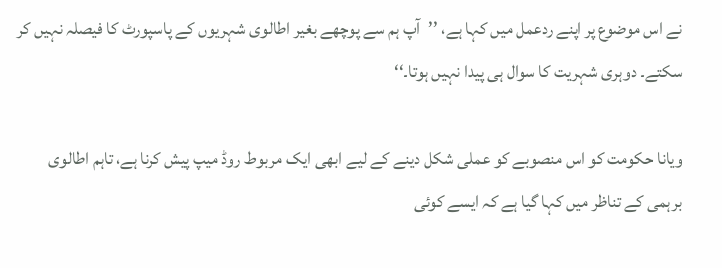نے اس موضوع پر اپنے ردعمل میں کہا ہے، ’’آپ ہم سے پوچھے بغیر اطالوی شہریوں کے پاسپورٹ کا فیصلہ نہیں کر سکتے۔ دوہری شہریت کا سوال ہی پیدا نہیں ہوتا۔‘‘

ویانا حکومت کو اس منصوبے کو عملی شکل دینے کے لیے ابھی ایک مربوط روڈ میپ پیش کرنا ہے، تاہم اطالوی برہمی کے تناظر میں کہا گیا ہے کہ ایسے کوئی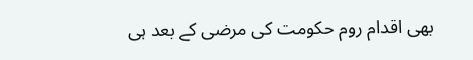بھی اقدام روم حکومت کی مرضی کے بعد ہی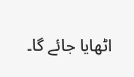اٹھایا جائے گا۔